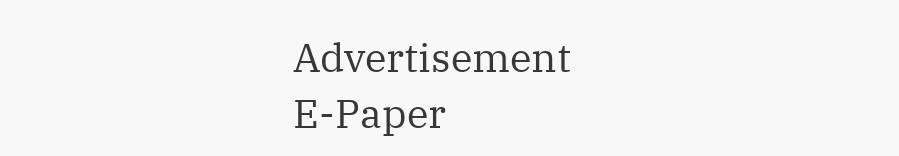Advertisement
E-Paper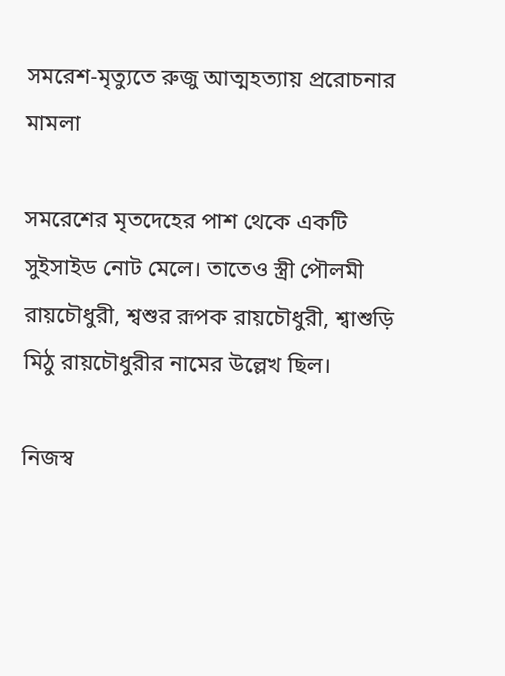সমরেশ-মৃত্যুতে রুজু আত্মহত্যায় প্ররোচনার মামলা

সমরেশের মৃতদেহের পাশ থেকে একটি সুইসাইড নোট মেলে। তাতেও স্ত্রী পৌলমী রায়চৌধুরী, শ্বশুর রূপক রায়চৌধুরী, শ্বাশুড়ি  মিঠু রায়চৌধুরীর নামের উল্লেখ ছিল।

নিজস্ব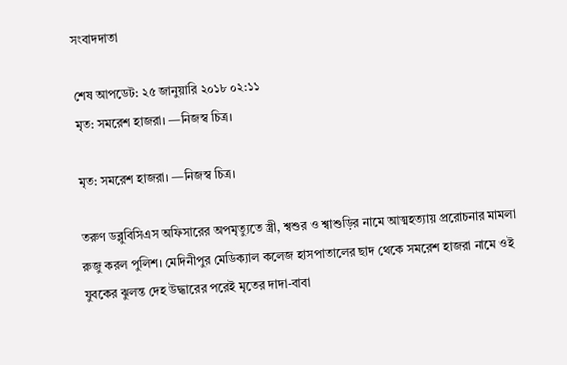সংবাদদাতা

শেষ আপডেট: ২৫ জানুয়ারি ২০১৮ ০২:১১
মৃত: সমরেশ হাজরা। —নিজস্ব চিত্র।

মৃত: সমরেশ হাজরা। —নিজস্ব চিত্র।

তরুণ ডব্লুবিসিএস অফিসারের অপমৃত্যুতে স্ত্রী, শ্বশুর ও শ্বাশুড়ির নামে আত্মহত্যায় প্ররোচনার মামলা রুজু করল পুলিশ। মেদিনীপুর মেডিক্যাল কলেজ হাসপাতালের ছাদ থেকে সমরেশ হাজরা নামে ওই যুবকের ঝুলন্ত দেহ উদ্ধারের পরেই মৃতের দাদা-বাবা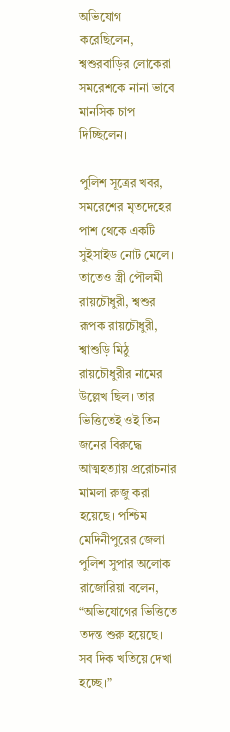অভিযোগ করেছিলেন, শ্বশুরবাড়ির লোকেরা সমরেশকে নানা ভাবে মানসিক চাপ দিচ্ছিলেন।

পুলিশ সূত্রের খবর, সমরেশের মৃতদেহের পাশ থেকে একটি সুইসাইড নোট মেলে। তাতেও স্ত্রী পৌলমী রায়চৌধুরী, শ্বশুর রূপক রায়চৌধুরী, শ্বাশুড়ি মিঠু রায়চৌধুরীর নামের উল্লেখ ছিল। তার ভিত্তিতেই ওই তিন জনের বিরুদ্ধে আত্মহত্যায় প্ররোচনার মামলা রুজু করা হয়েছে। পশ্চিম মেদিনীপুরের জেলা পুলিশ সুপার অলোক রাজোরিয়া বলেন, “অভিযোগের ভিত্তিতে তদন্ত শুরু হয়েছে। সব দিক খতিয়ে দেখা হচ্ছে।”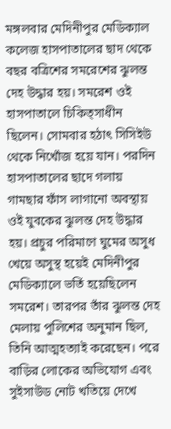মঙ্গলবার মেদিনীপুর মেডিক্যাল কলেজ হাসপাতালের ছাদ থেকে বছর বত্রিশের সমরেশের ঝুলন্ত দেহ উদ্ধার হয়। সমরেশ ওই হাসপাতালে চিকিত্সাধীন ছিলেন। সোমবার হঠাৎ সিসিইউ থেকে নিখোঁজ হয়ে যান। পরদিন হাসপাতালের ছাদে গলায় গামছার ফাঁস লাগানো অবস্থায় ওই যুবকের ঝুলন্ত দেহ উদ্ধার হয়। প্রচুর পরিমাণে ঘুমের অসুধ খেয়ে অসুস্থ হয়েই মেদিনীপুর মেডিক্যালে ভর্তি হয়েছিলেন সমরেশ। তারপর তাঁর ঝুলন্ত দেহ মেলায় পুলিশের অনুমান ছিল, তিনি আত্মহত্যাই করেছেন। পরে বাড়ির লোকের অভিযোগ এবং সুইসাউড নোট খতিয়ে দেখে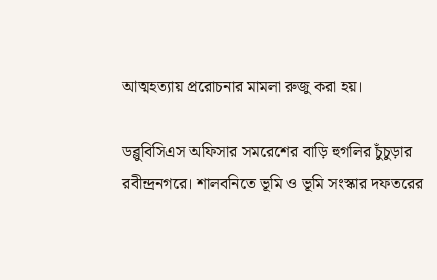আত্মহত্যায় প্ররোচনার মামলা রুজু করা হয়।

ডব্লুবিসিএস অফিসার সমরেশের বাড়ি হুগলির চুঁচুড়ার রবীন্দ্রনগরে। শালবনিতে ভূমি ও ভূমি সংস্কার দফতরের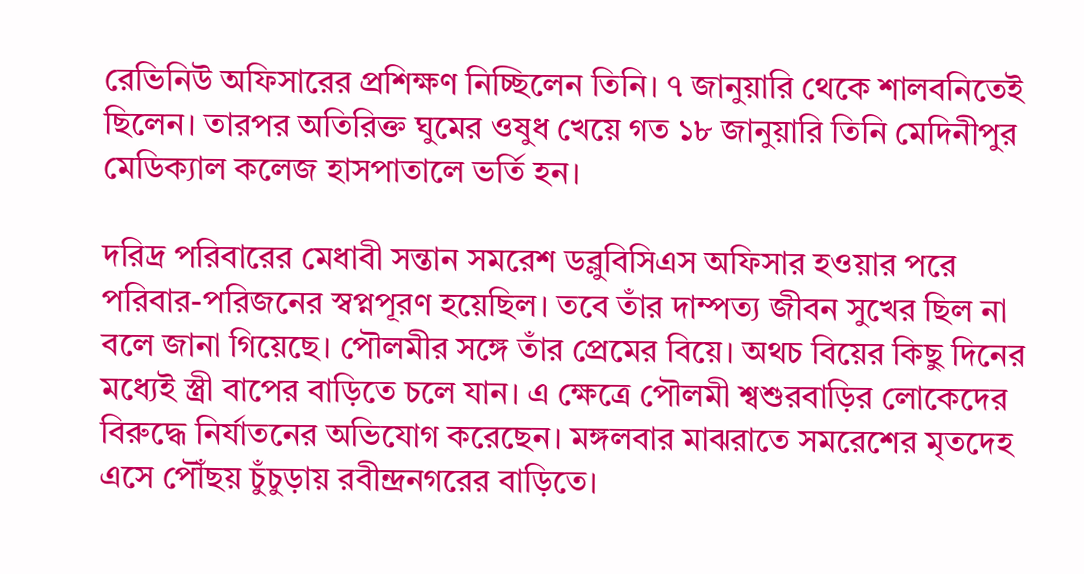রেভিনিউ অফিসারের প্রশিক্ষণ নিচ্ছিলেন তিনি। ৭ জানুয়ারি থেকে শালবনিতেই ছিলেন। তারপর অতিরিক্ত ঘুমের ওষুধ খেয়ে গত ১৮ জানুয়ারি তিনি মেদিনীপুর মেডিক্যাল কলেজ হাসপাতালে ভর্তি হন।

দরিদ্র পরিবারের মেধাবী সন্তান সমরেশ ডব্লুবিসিএস অফিসার হওয়ার পরে পরিবার-পরিজনের স্বপ্নপূরণ হয়েছিল। তবে তাঁর দাম্পত্য জীবন সুখের ছিল না বলে জানা গিয়েছে। পৌলমীর সঙ্গে তাঁর প্রেমের বিয়ে। অথচ বিয়ের কিছু দিনের মধ্যেই স্ত্রী বাপের বাড়িতে চলে যান। এ ক্ষেত্রে পৌলমী শ্বশুরবাড়ির লোকেদের বিরুদ্ধে নির্যাতনের অভিযোগ করেছেন। মঙ্গলবার মাঝরাতে সমরেশের মৃতদেহ এসে পৌঁছয় চুঁচুড়ায় রবীন্দ্রনগরের বাড়িতে।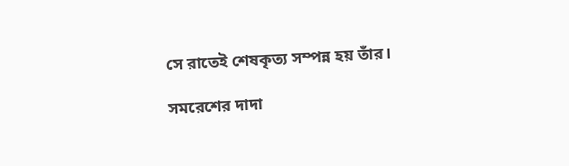সে রাতেই শেষকৃত্য সম্পন্ন হয় তাঁর।

সমরেশের দাদা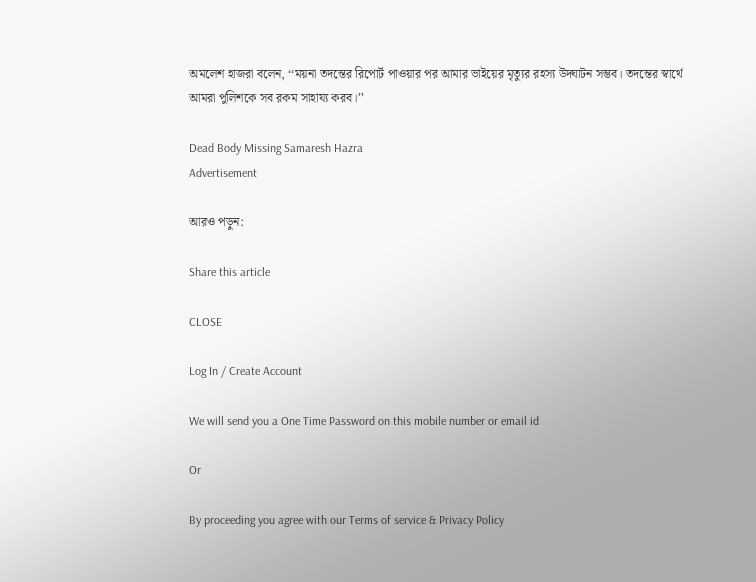অমলেশ হাজরা বলেন, ‘‘ময়না তদন্তের রিপোর্ট পাওয়ার পর আমার ভাইয়ের মৃত্যুর রহস্য উদ্ঘাটন সম্ভব। তদন্তের স্বার্থে আমরা পুলিশকে সব রকম সাহায্য করব।’’

Dead Body Missing Samaresh Hazra
Advertisement

আরও পড়ুন:

Share this article

CLOSE

Log In / Create Account

We will send you a One Time Password on this mobile number or email id

Or

By proceeding you agree with our Terms of service & Privacy Policy